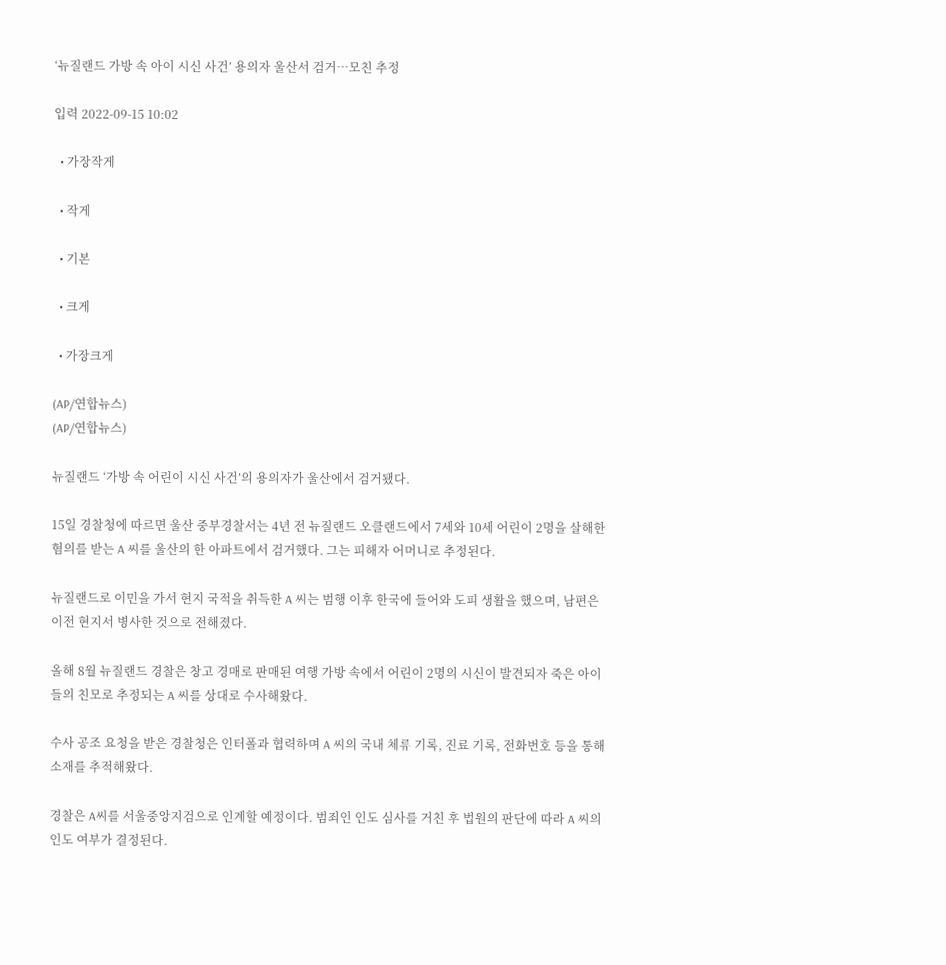‘뉴질랜드 가방 속 아이 시신 사건’ 용의자 울산서 검거…모친 추정

입력 2022-09-15 10:02

  • 가장작게

  • 작게

  • 기본

  • 크게

  • 가장크게

(AP/연합뉴스)
(AP/연합뉴스)

뉴질랜드 ‘가방 속 어린이 시신 사건’의 용의자가 울산에서 검거됐다.

15일 경찰청에 따르면 울산 중부경찰서는 4년 전 뉴질랜드 오클랜드에서 7세와 10세 어린이 2명을 살해한 혐의를 받는 A 씨를 울산의 한 아파트에서 검거했다. 그는 피해자 어머니로 추정된다.

뉴질랜드로 이민을 가서 현지 국적을 취득한 A 씨는 범행 이후 한국에 들어와 도피 생활을 했으며, 남편은 이전 현지서 병사한 것으로 전해졌다.

올해 8월 뉴질랜드 경찰은 창고 경매로 판매된 여행 가방 속에서 어린이 2명의 시신이 발견되자 죽은 아이들의 친모로 추정되는 A 씨를 상대로 수사해왔다.

수사 공조 요청을 받은 경찰청은 인터폴과 협력하며 A 씨의 국내 체류 기록, 진료 기록, 전화번호 등을 통해 소재를 추적해왔다.

경찰은 A씨를 서울중앙지검으로 인계할 예정이다. 범죄인 인도 심사를 거친 후 법원의 판단에 따라 A 씨의 인도 여부가 결정된다.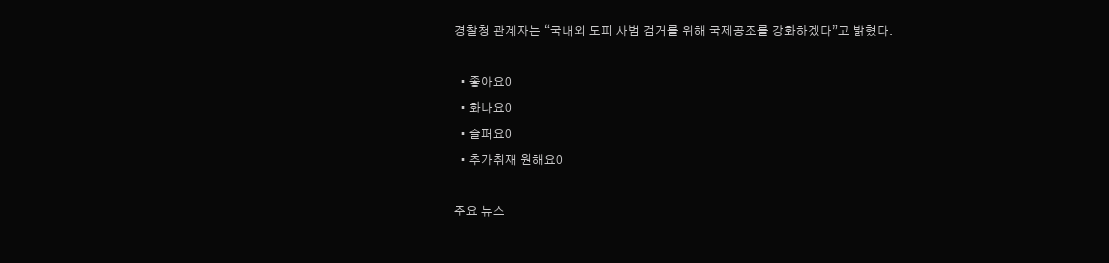경찰청 관계자는 “국내외 도피 사범 검거를 위해 국제공조를 강화하겠다”고 밝혔다.

  • 좋아요0
  • 화나요0
  • 슬퍼요0
  • 추가취재 원해요0

주요 뉴스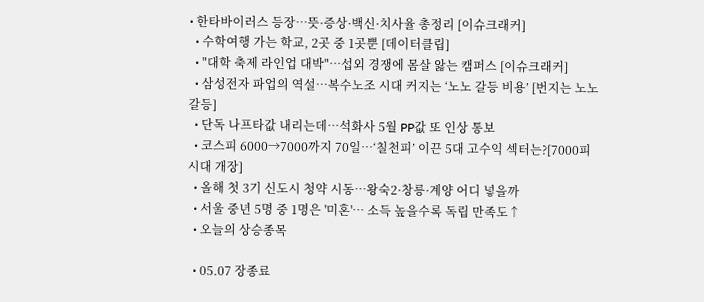• 한타바이러스 등장…뜻·증상·백신·치사율 총정리 [이슈크래커]
  • 수학여행 가는 학교, 2곳 중 1곳뿐 [데이터클립]
  • "대학 축제 라인업 대박"⋯섭외 경쟁에 몸살 앓는 캠퍼스 [이슈크래커]
  • 삼성전자 파업의 역설…복수노조 시대 커지는 ‘노노 갈등 비용’ [번지는 노노 갈등]
  • 단독 나프타값 내리는데…석화사 5월 PP값 또 인상 통보
  • 코스피 6000→7000까지 70일⋯‘칠천피’ 이끈 5대 고수익 섹터는?[7000피 시대 개장]
  • 올해 첫 3기 신도시 청약 시동…왕숙2·창릉·계양 어디 넣을까
  • 서울 중년 5명 중 1명은 '미혼'… 소득 높을수록 독립 만족도↑
  • 오늘의 상승종목

  • 05.07 장종료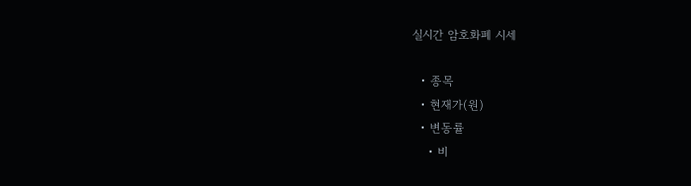실시간 암호화폐 시세

  • 종목
  • 현재가(원)
  • 변동률
    • 비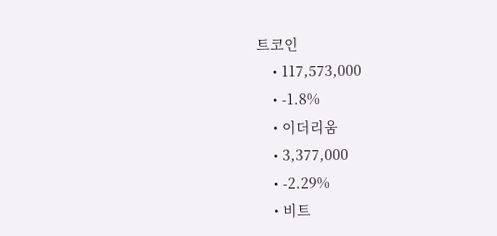트코인
    • 117,573,000
    • -1.8%
    • 이더리움
    • 3,377,000
    • -2.29%
    • 비트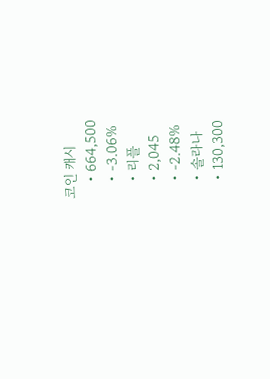코인 캐시
    • 664,500
    • -3.06%
    • 리플
    • 2,045
    • -2.48%
    • 솔라나
    • 130,300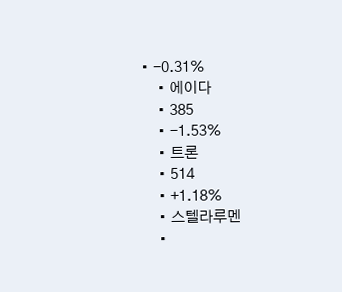• -0.31%
    • 에이다
    • 385
    • -1.53%
    • 트론
    • 514
    • +1.18%
    • 스텔라루멘
    •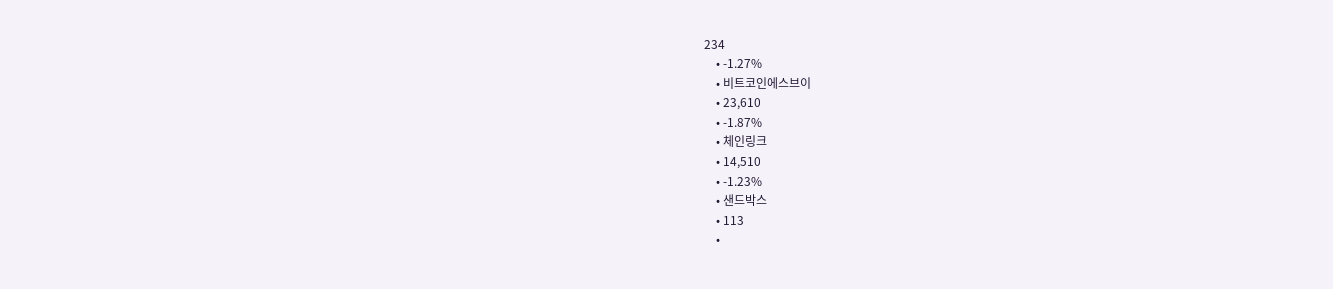234
    • -1.27%
    • 비트코인에스브이
    • 23,610
    • -1.87%
    • 체인링크
    • 14,510
    • -1.23%
    • 샌드박스
    • 113
    •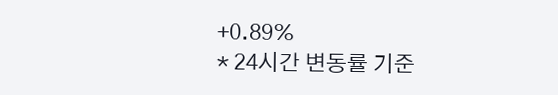+0.89%
* 24시간 변동률 기준